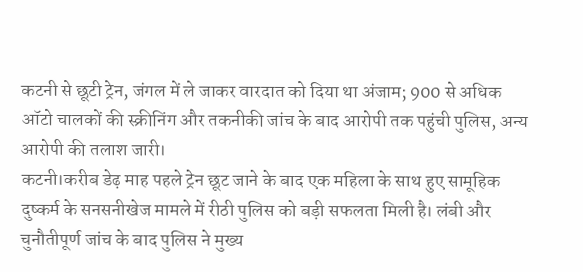कटनी से छूटी ट्रेन, जंगल में ले जाकर वारदात को दिया था अंजाम; 900 से अधिक ऑटो चालकों की स्क्रीनिंग और तकनीकी जांच के बाद आरोपी तक पहुंची पुलिस, अन्य आरोपी की तलाश जारी।
कटनी।करीब डेढ़ माह पहले ट्रेन छूट जाने के बाद एक महिला के साथ हुए सामूहिक दुष्कर्म के सनसनीखेज मामले में रीठी पुलिस को बड़ी सफलता मिली है। लंबी और चुनौतीपूर्ण जांच के बाद पुलिस ने मुख्य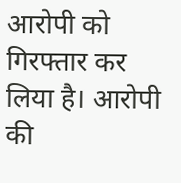आरोपी को गिरफ्तार कर लिया है। आरोपी की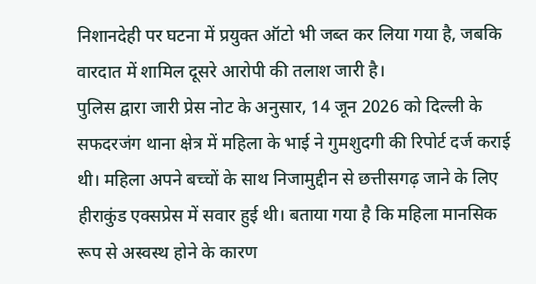निशानदेही पर घटना में प्रयुक्त ऑटो भी जब्त कर लिया गया है, जबकि वारदात में शामिल दूसरे आरोपी की तलाश जारी है।
पुलिस द्वारा जारी प्रेस नोट के अनुसार, 14 जून 2026 को दिल्ली के सफदरजंग थाना क्षेत्र में महिला के भाई ने गुमशुदगी की रिपोर्ट दर्ज कराई थी। महिला अपने बच्चों के साथ निजामुद्दीन से छत्तीसगढ़ जाने के लिए हीराकुंड एक्सप्रेस में सवार हुई थी। बताया गया है कि महिला मानसिक रूप से अस्वस्थ होने के कारण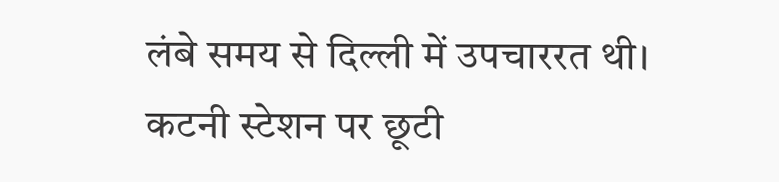लंबे समय से दिल्ली में उपचाररत थी।
कटनी स्टेशन पर छूटी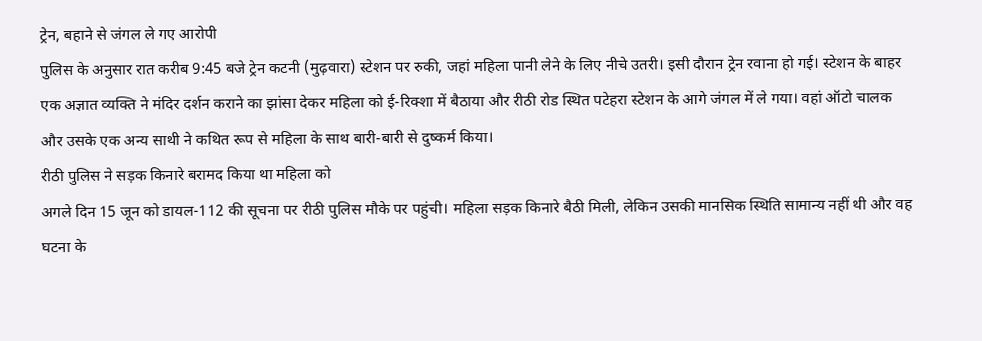ट्रेन, बहाने से जंगल ले गए आरोपी
पुलिस के अनुसार रात करीब 9:45 बजे ट्रेन कटनी (मुढ़वारा) स्टेशन पर रुकी, जहां महिला पानी लेने के लिए नीचे उतरी। इसी दौरान ट्रेन रवाना हो गई। स्टेशन के बाहर एक अज्ञात व्यक्ति ने मंदिर दर्शन कराने का झांसा देकर महिला को ई-रिक्शा में बैठाया और रीठी रोड स्थित पटेहरा स्टेशन के आगे जंगल में ले गया। वहां ऑटो चालक और उसके एक अन्य साथी ने कथित रूप से महिला के साथ बारी-बारी से दुष्कर्म किया।
रीठी पुलिस ने सड़क किनारे बरामद किया था महिला को
अगले दिन 15 जून को डायल-112 की सूचना पर रीठी पुलिस मौके पर पहुंची। महिला सड़क किनारे बैठी मिली, लेकिन उसकी मानसिक स्थिति सामान्य नहीं थी और वह घटना के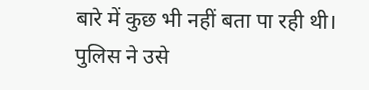बारे में कुछ भी नहीं बता पा रही थी। पुलिस ने उसे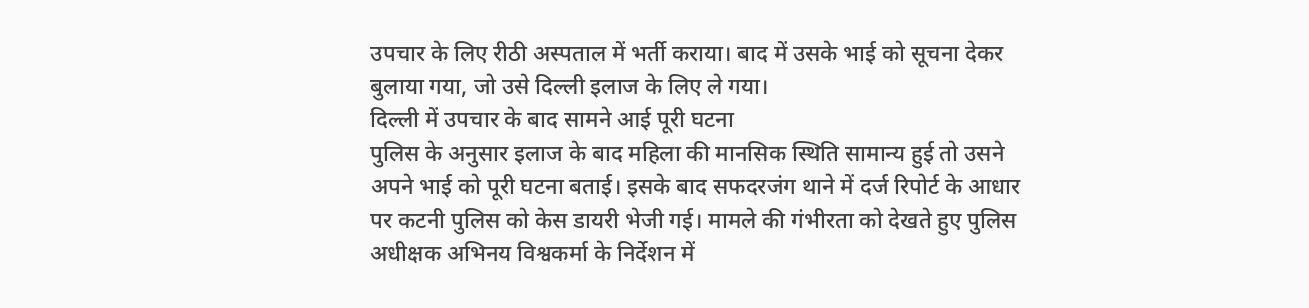उपचार के लिए रीठी अस्पताल में भर्ती कराया। बाद में उसके भाई को सूचना देकर बुलाया गया, जो उसे दिल्ली इलाज के लिए ले गया।
दिल्ली में उपचार के बाद सामने आई पूरी घटना
पुलिस के अनुसार इलाज के बाद महिला की मानसिक स्थिति सामान्य हुई तो उसने अपने भाई को पूरी घटना बताई। इसके बाद सफदरजंग थाने में दर्ज रिपोर्ट के आधार पर कटनी पुलिस को केस डायरी भेजी गई। मामले की गंभीरता को देखते हुए पुलिस अधीक्षक अभिनय विश्वकर्मा के निर्देशन में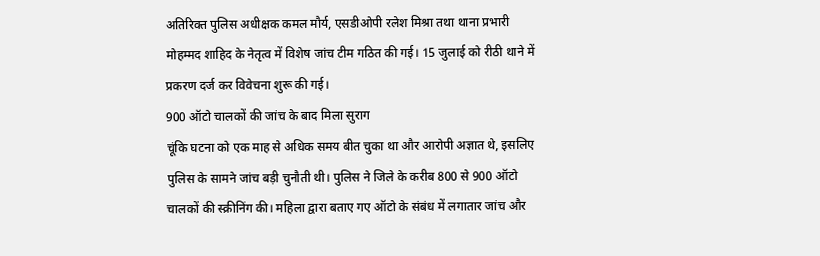अतिरिक्त पुलिस अधीक्षक कमल मौर्य, एसडीओपी रलेश मिश्रा तथा थाना प्रभारी मोहम्मद शाहिद के नेतृत्व में विशेष जांच टीम गठित की गई। 15 जुलाई को रीठी थाने में प्रकरण दर्ज कर विवेचना शुरू की गई।
900 ऑटो चालकों की जांच के बाद मिला सुराग
चूंकि घटना को एक माह से अधिक समय बीत चुका था और आरोपी अज्ञात थे, इसलिए पुलिस के सामने जांच बड़ी चुनौती थी। पुलिस ने जिले के करीब 800 से 900 ऑटो चालकों की स्क्रीनिंग की। महिला द्वारा बताए गए ऑटो के संबंध में लगातार जांच और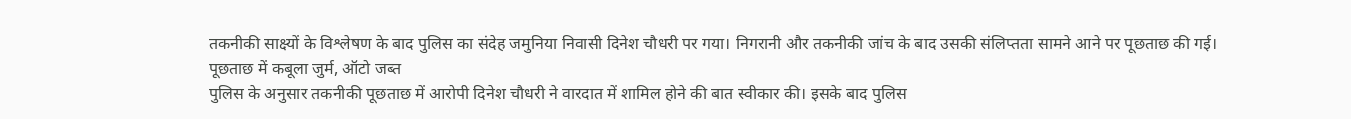तकनीकी साक्ष्यों के विश्लेषण के बाद पुलिस का संदेह जमुनिया निवासी दिनेश चौधरी पर गया। निगरानी और तकनीकी जांच के बाद उसकी संलिप्तता सामने आने पर पूछताछ की गई।
पूछताछ में कबूला जुर्म, ऑटो जब्त
पुलिस के अनुसार तकनीकी पूछताछ में आरोपी दिनेश चौधरी ने वारदात में शामिल होने की बात स्वीकार की। इसके बाद पुलिस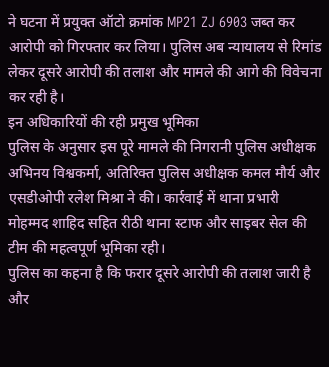ने घटना में प्रयुक्त ऑटो क्रमांक MP21 ZJ 6903 जब्त कर आरोपी को गिरफ्तार कर लिया। पुलिस अब न्यायालय से रिमांड लेकर दूसरे आरोपी की तलाश और मामले की आगे की विवेचना कर रही है।
इन अधिकारियों की रही प्रमुख भूमिका
पुलिस के अनुसार इस पूरे मामले की निगरानी पुलिस अधीक्षक अभिनय विश्वकर्मा, अतिरिक्त पुलिस अधीक्षक कमल मौर्य और एसडीओपी रलेश मिश्रा ने की। कार्रवाई में थाना प्रभारी मोहम्मद शाहिद सहित रीठी थाना स्टाफ और साइबर सेल की टीम की महत्वपूर्ण भूमिका रही।
पुलिस का कहना है कि फरार दूसरे आरोपी की तलाश जारी है और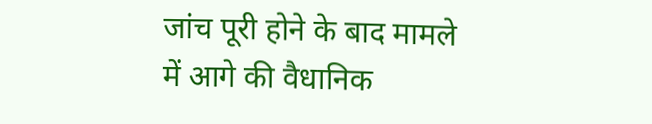जांच पूरी होने के बाद मामले में आगे की वैधानिक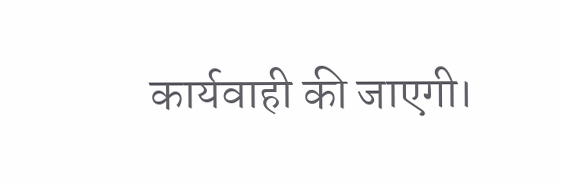कार्यवाही की जाएगी।